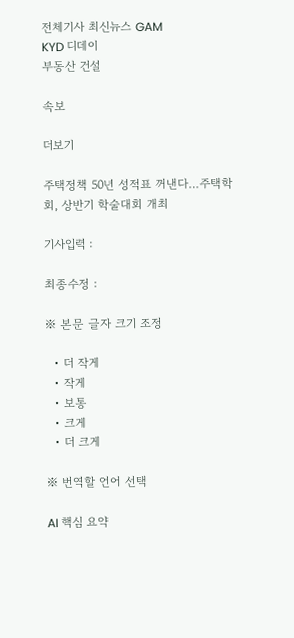전체기사 최신뉴스 GAM
KYD 디데이
부동산 건설

속보

더보기

주택정책 50년 성적표 꺼낸다…주택학회, 상반기 학술대회 개최

기사입력 :

최종수정 :

※ 본문 글자 크기 조정

  • 더 작게
  • 작게
  • 보통
  • 크게
  • 더 크게

※ 번역할 언어 선택

AI 핵심 요약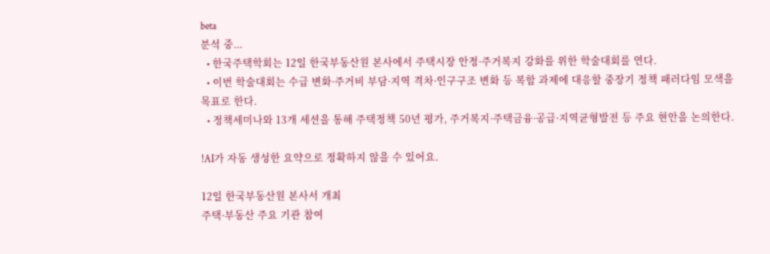beta
분석 중...
  • 한국주택학회는 12일 한국부동산원 본사에서 주택시장 안정·주거복지 강화를 위한 학술대회를 연다.
  • 이번 학술대회는 수급 변화·주거비 부담·지역 격차·인구구조 변화 등 복합 과제에 대응할 중장기 정책 패러다임 모색을 목표로 한다.
  • 정책세미나와 13개 세션을 통해 주택정책 50년 평가, 주거복지·주택금융·공급·지역균형발전 등 주요 현안을 논의한다.

!AI가 자동 생성한 요약으로 정확하지 않을 수 있어요.

12일 한국부동산원 본사서 개최
주택·부동산 주요 기관 참여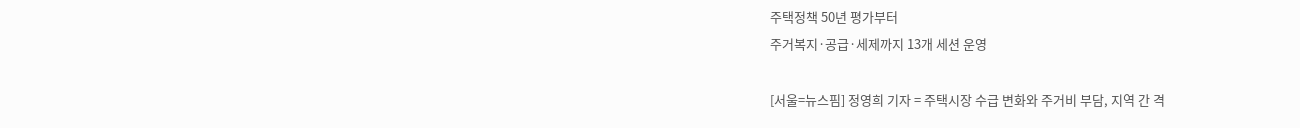주택정책 50년 평가부터
주거복지·공급·세제까지 13개 세션 운영

[서울=뉴스핌] 정영희 기자 = 주택시장 수급 변화와 주거비 부담, 지역 간 격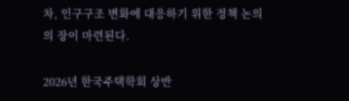차, 인구구조 변화에 대응하기 위한 정책 논의의 장이 마련된다.

2026년 한국주택학회 상반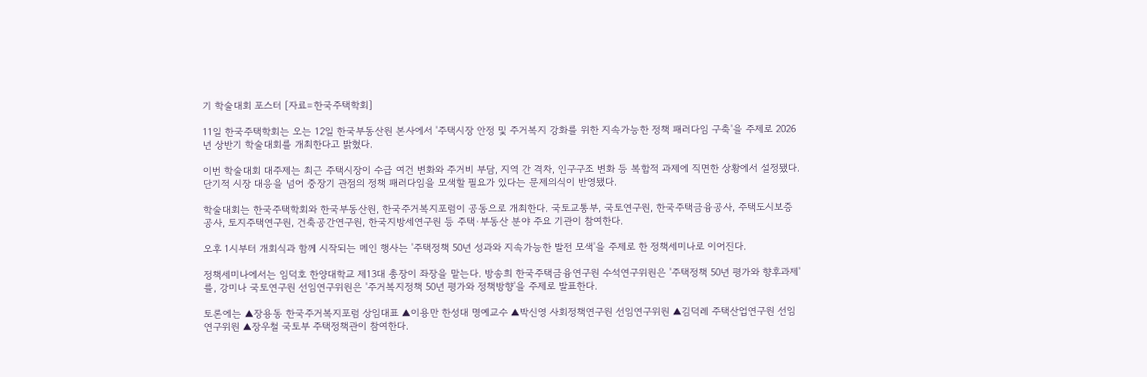기 학술대회 포스터 [자료=한국주택학회]

11일 한국주택학회는 오는 12일 한국부동산원 본사에서 '주택시장 안정 및 주거복지 강화를 위한 지속가능한 정책 패러다임 구축'을 주제로 2026년 상반기 학술대회를 개최한다고 밝혔다.

이번 학술대회 대주제는 최근 주택시장이 수급 여건 변화와 주거비 부담, 지역 간 격차, 인구구조 변화 등 복합적 과제에 직면한 상황에서 설정됐다. 단기적 시장 대응을 넘어 중장기 관점의 정책 패러다임을 모색할 필요가 있다는 문제의식이 반영됐다.

학술대회는 한국주택학회와 한국부동산원, 한국주거복지포럼이 공동으로 개최한다. 국토교통부, 국토연구원, 한국주택금융공사, 주택도시보증공사, 토지주택연구원, 건축공간연구원, 한국지방세연구원 등 주택·부동산 분야 주요 기관이 참여한다.

오후 1시부터 개회식과 함께 시작되는 메인 행사는 '주택정책 50년 성과와 지속가능한 발전 모색'을 주제로 한 정책세미나로 이어진다.

정책세미나에서는 임덕호 한양대학교 제13대 총장이 좌장을 맡는다. 방송희 한국주택금융연구원 수석연구위원은 '주택정책 50년 평가와 향후과제'를, 강미나 국토연구원 선임연구위원은 '주거복지정책 50년 평가와 정책방향'을 주제로 발표한다.

토론에는 ▲장용동 한국주거복지포럼 상임대표 ▲이용만 한성대 명예교수 ▲박신영 사회정책연구원 선임연구위원 ▲김덕례 주택산업연구원 선임연구위원 ▲장우철 국토부 주택정책관이 참여한다.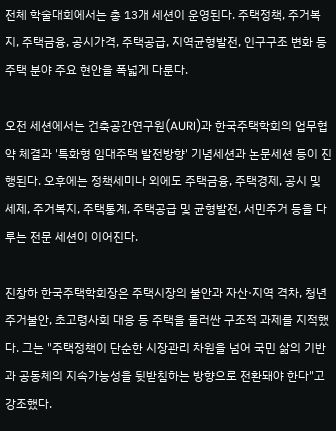전체 학술대회에서는 총 13개 세션이 운영된다. 주택정책, 주거복지, 주택금융, 공시가격, 주택공급, 지역균형발전, 인구구조 변화 등 주택 분야 주요 현안을 폭넓게 다룬다.

오전 세션에서는 건축공간연구원(AURI)과 한국주택학회의 업무협약 체결과 '특화형 임대주택 발전방향' 기념세션과 논문세션 등이 진행된다. 오후에는 정책세미나 외에도 주택금융, 주택경제, 공시 및 세제, 주거복지, 주택통계, 주택공급 및 균형발전, 서민주거 등을 다루는 전문 세션이 이어진다.

진창하 한국주택학회장은 주택시장의 불안과 자산·지역 격차, 청년 주거불안, 초고령사회 대응 등 주택을 둘러싼 구조적 과제를 지적했다. 그는 "주택정책이 단순한 시장관리 차원을 넘어 국민 삶의 기반과 공동체의 지속가능성을 뒷받침하는 방향으로 전환돼야 한다"고 강조했다.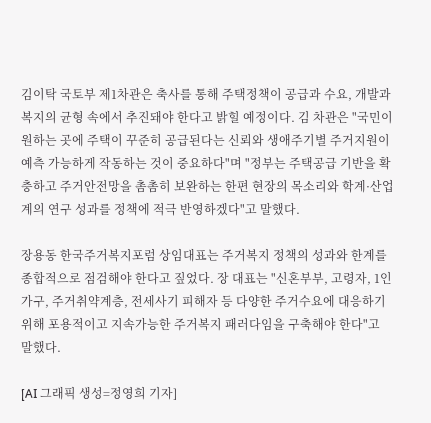김이탁 국토부 제1차관은 축사를 통해 주택정책이 공급과 수요, 개발과 복지의 균형 속에서 추진돼야 한다고 밝힐 예정이다. 김 차관은 "국민이 원하는 곳에 주택이 꾸준히 공급된다는 신뢰와 생애주기별 주거지원이 예측 가능하게 작동하는 것이 중요하다"며 "정부는 주택공급 기반을 확충하고 주거안전망을 촘촘히 보완하는 한편 현장의 목소리와 학계·산업계의 연구 성과를 정책에 적극 반영하겠다"고 말했다.

장용동 한국주거복지포럼 상임대표는 주거복지 정책의 성과와 한계를 종합적으로 점검해야 한다고 짚었다. 장 대표는 "신혼부부, 고령자, 1인가구, 주거취약계층, 전세사기 피해자 등 다양한 주거수요에 대응하기 위해 포용적이고 지속가능한 주거복지 패러다임을 구축해야 한다"고 말했다.

[AI 그래픽 생성=정영희 기자]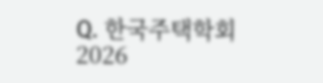Q. 한국주택학회 2026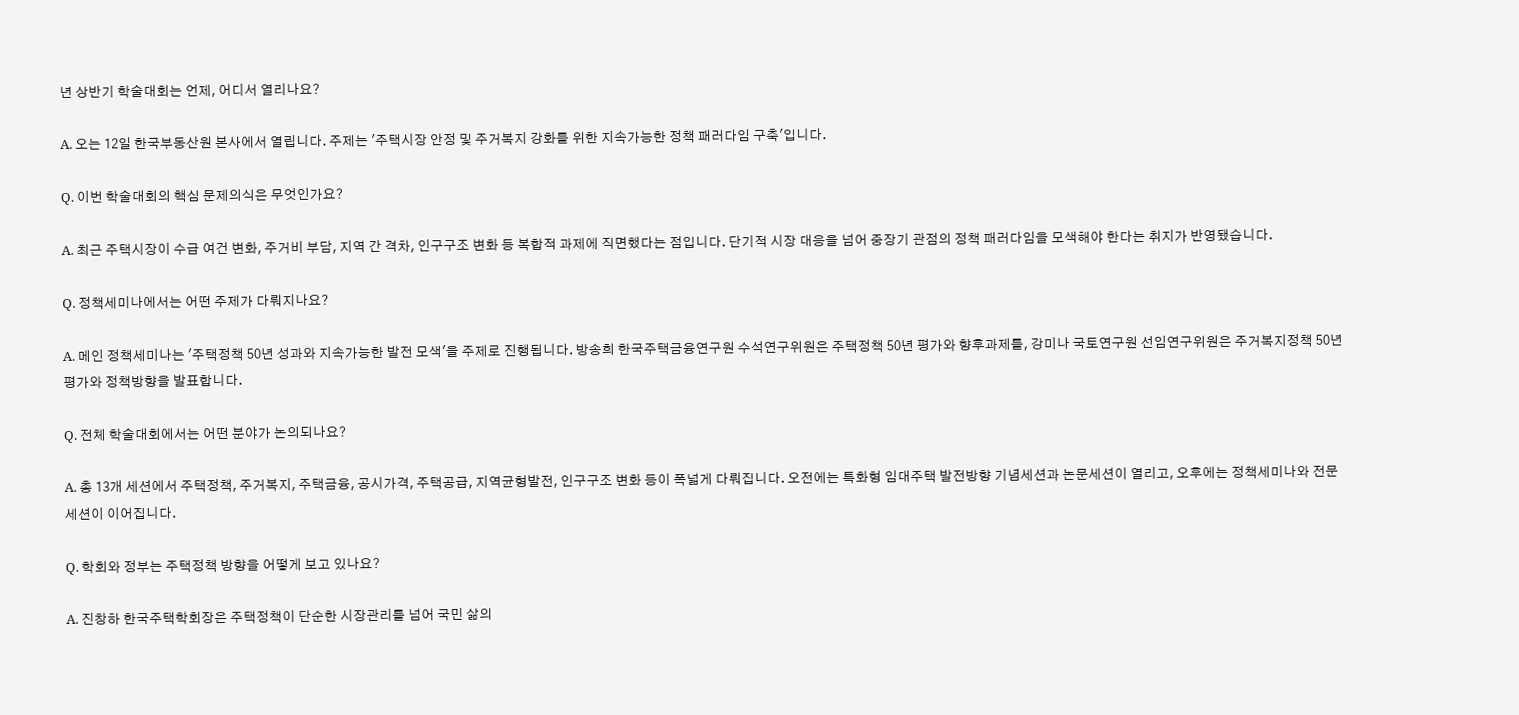년 상반기 학술대회는 언제, 어디서 열리나요?

A. 오는 12일 한국부동산원 본사에서 열립니다. 주제는 '주택시장 안정 및 주거복지 강화를 위한 지속가능한 정책 패러다임 구축'입니다.

Q. 이번 학술대회의 핵심 문제의식은 무엇인가요?

A. 최근 주택시장이 수급 여건 변화, 주거비 부담, 지역 간 격차, 인구구조 변화 등 복합적 과제에 직면했다는 점입니다. 단기적 시장 대응을 넘어 중장기 관점의 정책 패러다임을 모색해야 한다는 취지가 반영됐습니다.

Q. 정책세미나에서는 어떤 주제가 다뤄지나요?

A. 메인 정책세미나는 '주택정책 50년 성과와 지속가능한 발전 모색'을 주제로 진행됩니다. 방송희 한국주택금융연구원 수석연구위원은 주택정책 50년 평가와 향후과제를, 강미나 국토연구원 선임연구위원은 주거복지정책 50년 평가와 정책방향을 발표합니다.

Q. 전체 학술대회에서는 어떤 분야가 논의되나요?

A. 총 13개 세션에서 주택정책, 주거복지, 주택금융, 공시가격, 주택공급, 지역균형발전, 인구구조 변화 등이 폭넓게 다뤄집니다. 오전에는 특화형 임대주택 발전방향 기념세션과 논문세션이 열리고, 오후에는 정책세미나와 전문 세션이 이어집니다.

Q. 학회와 정부는 주택정책 방향을 어떻게 보고 있나요?

A. 진창하 한국주택학회장은 주택정책이 단순한 시장관리를 넘어 국민 삶의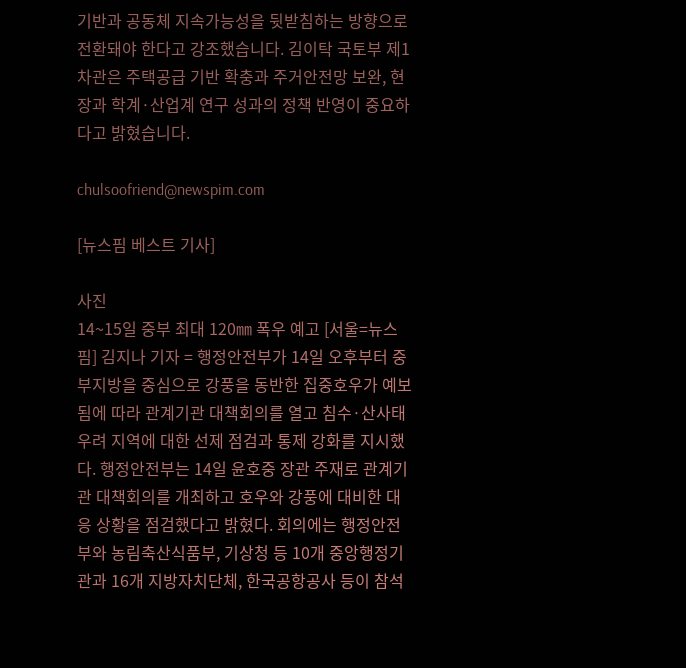기반과 공동체 지속가능성을 뒷받침하는 방향으로 전환돼야 한다고 강조했습니다. 김이탁 국토부 제1차관은 주택공급 기반 확충과 주거안전망 보완, 현장과 학계·산업계 연구 성과의 정책 반영이 중요하다고 밝혔습니다.

chulsoofriend@newspim.com

[뉴스핌 베스트 기사]

사진
14~15일 중부 최대 120㎜ 폭우 예고 [서울=뉴스핌] 김지나 기자 = 행정안전부가 14일 오후부터 중부지방을 중심으로 강풍을 동반한 집중호우가 예보됨에 따라 관계기관 대책회의를 열고 침수·산사태 우려 지역에 대한 선제 점검과 통제 강화를 지시했다. 행정안전부는 14일 윤호중 장관 주재로 관계기관 대책회의를 개최하고 호우와 강풍에 대비한 대응 상황을 점검했다고 밝혔다. 회의에는 행정안전부와 농림축산식품부, 기상청 등 10개 중앙행정기관과 16개 지방자치단체, 한국공항공사 등이 참석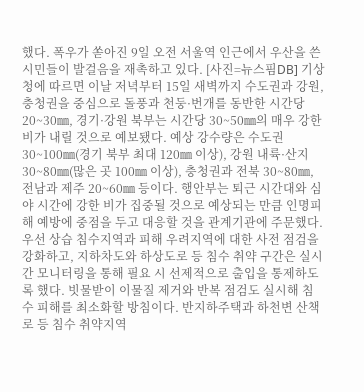했다. 폭우가 쏟아진 9일 오전 서울역 인근에서 우산을 쓴 시민들이 발걸음을 재촉하고 있다. [사진=뉴스핌DB] 기상청에 따르면 이날 저녁부터 15일 새벽까지 수도권과 강원, 충청권을 중심으로 돌풍과 천둥·번개를 동반한 시간당 20~30㎜, 경기·강원 북부는 시간당 30~50㎜의 매우 강한 비가 내릴 것으로 예보됐다. 예상 강수량은 수도권 30~100㎜(경기 북부 최대 120㎜ 이상), 강원 내륙·산지 30~80㎜(많은 곳 100㎜ 이상), 충청권과 전북 30~80㎜, 전남과 제주 20~60㎜ 등이다. 행안부는 퇴근 시간대와 심야 시간에 강한 비가 집중될 것으로 예상되는 만큼 인명피해 예방에 중점을 두고 대응할 것을 관계기관에 주문했다. 우선 상습 침수지역과 피해 우려지역에 대한 사전 점검을 강화하고, 지하차도와 하상도로 등 침수 취약 구간은 실시간 모니터링을 통해 필요 시 선제적으로 출입을 통제하도록 했다. 빗물받이 이물질 제거와 반복 점검도 실시해 침수 피해를 최소화할 방침이다. 반지하주택과 하천변 산책로 등 침수 취약지역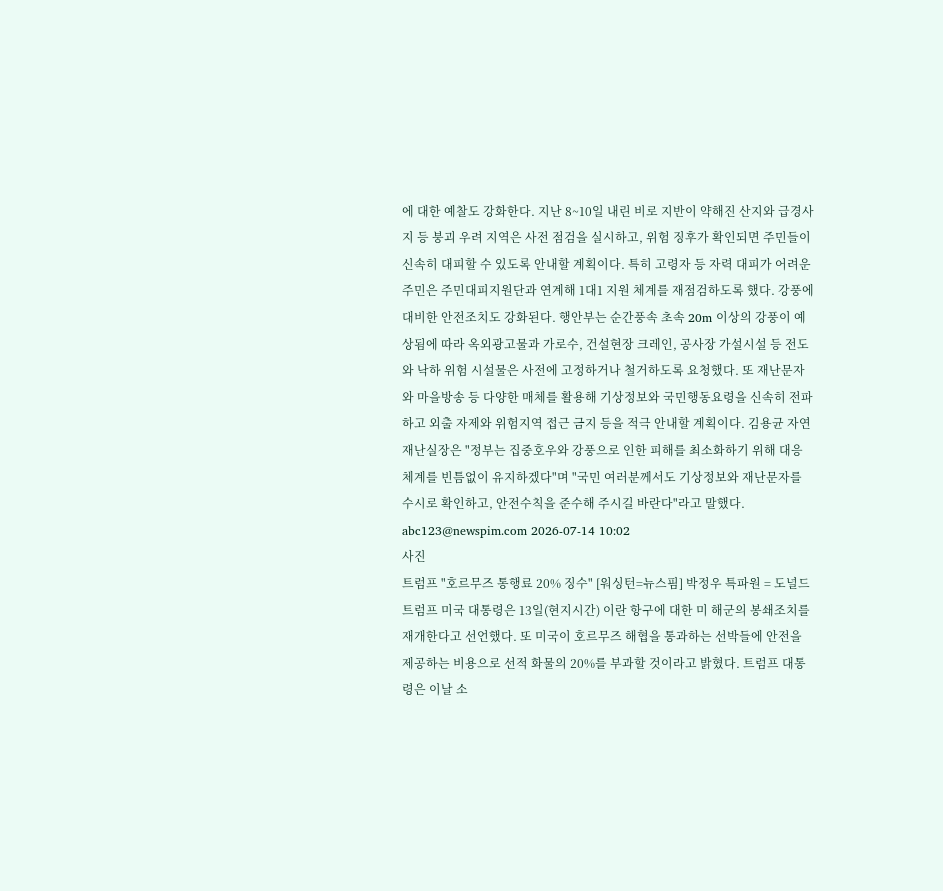에 대한 예찰도 강화한다. 지난 8~10일 내린 비로 지반이 약해진 산지와 급경사지 등 붕괴 우려 지역은 사전 점검을 실시하고, 위험 징후가 확인되면 주민들이 신속히 대피할 수 있도록 안내할 계획이다. 특히 고령자 등 자력 대피가 어려운 주민은 주민대피지원단과 연계해 1대1 지원 체계를 재점검하도록 했다. 강풍에 대비한 안전조치도 강화된다. 행안부는 순간풍속 초속 20m 이상의 강풍이 예상됨에 따라 옥외광고물과 가로수, 건설현장 크레인, 공사장 가설시설 등 전도와 낙하 위험 시설물은 사전에 고정하거나 철거하도록 요청했다. 또 재난문자와 마을방송 등 다양한 매체를 활용해 기상정보와 국민행동요령을 신속히 전파하고 외출 자제와 위험지역 접근 금지 등을 적극 안내할 계획이다. 김용균 자연재난실장은 "정부는 집중호우와 강풍으로 인한 피해를 최소화하기 위해 대응체계를 빈틈없이 유지하겠다"며 "국민 여러분께서도 기상정보와 재난문자를 수시로 확인하고, 안전수칙을 준수해 주시길 바란다"라고 말했다.   abc123@newspim.com 2026-07-14 10:02
사진
트럼프 "호르무즈 통행료 20% 징수" [워싱턴=뉴스핌] 박정우 특파원 = 도널드 트럼프 미국 대통령은 13일(현지시간) 이란 항구에 대한 미 해군의 봉쇄조치를 재개한다고 선언했다. 또 미국이 호르무즈 해협을 통과하는 선박들에 안전을 제공하는 비용으로 선적 화물의 20%를 부과할 것이라고 밝혔다. 트럼프 대통령은 이날 소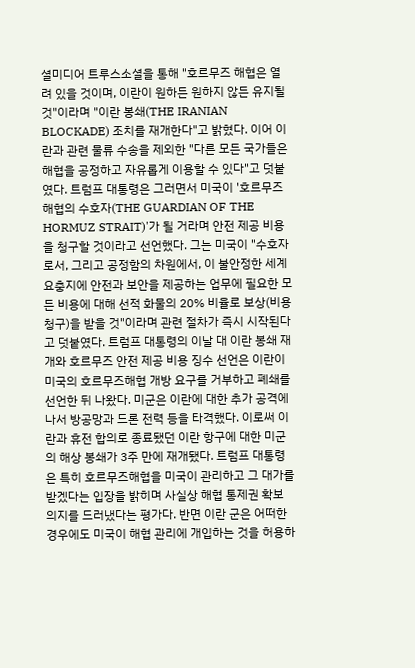셜미디어 트루스소셜을 통해 "호르무즈 해협은 열려 있을 것이며, 이란이 원하든 원하지 않든 유지될 것"이라며 "이란 봉쇄(THE IRANIAN BLOCKADE) 조치를 재개한다"고 밝혔다. 이어 이란과 관련 물류 수송을 제외한 "다른 모든 국가들은 해협을 공정하고 자유롭게 이용할 수 있다"고 덧붙였다. 트럼프 대통령은 그러면서 미국이 '호르무즈 해협의 수호자(THE GUARDIAN OF THE HORMUZ STRAIT)'가 될 거라며 안전 제공 비용을 청구할 것이라고 선언했다. 그는 미국이 "수호자로서, 그리고 공정함의 차원에서, 이 불안정한 세계 요충지에 안전과 보안을 제공하는 업무에 필요한 모든 비용에 대해 선적 화물의 20% 비율로 보상(비용 청구)을 받을 것"이라며 관련 절차가 즉시 시작된다고 덧붙였다. 트럼프 대통령의 이날 대 이란 봉쇄 재개와 호르무즈 안전 제공 비용 징수 선언은 이란이 미국의 호르무즈해협 개방 요구를 거부하고 폐쇄를 선언한 뒤 나왔다. 미군은 이란에 대한 추가 공격에 나서 방공망과 드론 전력 등을 타격했다. 이로써 이란과 휴전 합의로 종료됐던 이란 항구에 대한 미군의 해상 봉쇄가 3주 만에 재개됐다. 트럼프 대통령은 특히 호르무즈해협을 미국이 관리하고 그 대가를 받겠다는 입장을 밝히며 사실상 해협 통제권 확보 의지를 드러냈다는 평가다. 반면 이란 군은 어떠한 경우에도 미국이 해협 관리에 개입하는 것을 허용하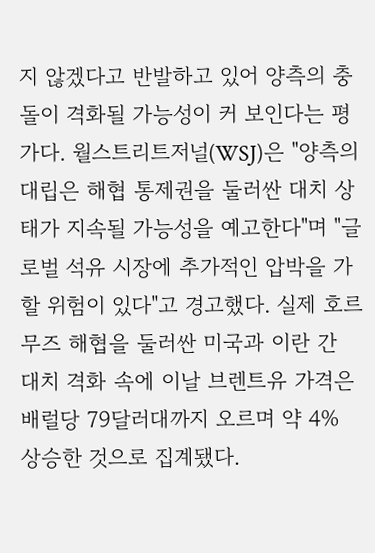지 않겠다고 반발하고 있어 양측의 충돌이 격화될 가능성이 커 보인다는 평가다. 월스트리트저널(WSJ)은 "양측의 대립은 해협 통제권을 둘러싼 대치 상태가 지속될 가능성을 예고한다"며 "글로벌 석유 시장에 추가적인 압박을 가할 위험이 있다"고 경고했다. 실제 호르무즈 해협을 둘러싼 미국과 이란 간 대치 격화 속에 이날 브렌트유 가격은 배럴당 79달러대까지 오르며 약 4% 상승한 것으로 집계됐다.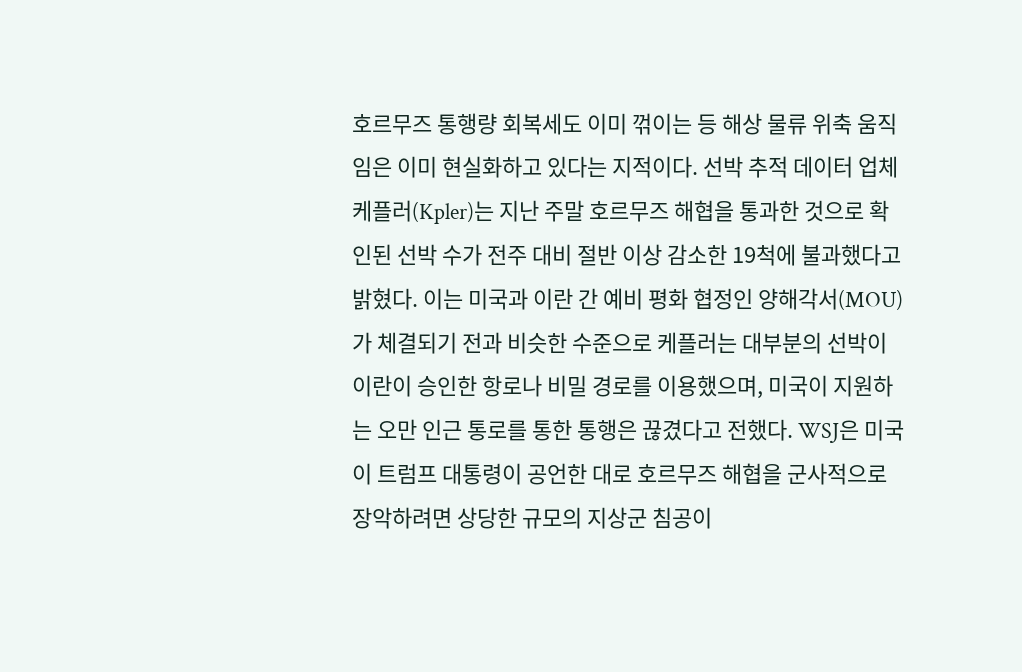호르무즈 통행량 회복세도 이미 꺾이는 등 해상 물류 위축 움직임은 이미 현실화하고 있다는 지적이다. 선박 추적 데이터 업체 케플러(Kpler)는 지난 주말 호르무즈 해협을 통과한 것으로 확인된 선박 수가 전주 대비 절반 이상 감소한 19척에 불과했다고 밝혔다. 이는 미국과 이란 간 예비 평화 협정인 양해각서(MOU)가 체결되기 전과 비슷한 수준으로 케플러는 대부분의 선박이 이란이 승인한 항로나 비밀 경로를 이용했으며, 미국이 지원하는 오만 인근 통로를 통한 통행은 끊겼다고 전했다. WSJ은 미국이 트럼프 대통령이 공언한 대로 호르무즈 해협을 군사적으로 장악하려면 상당한 규모의 지상군 침공이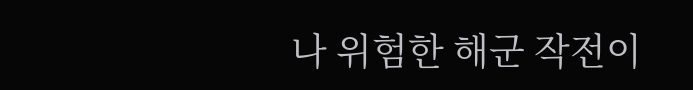나 위험한 해군 작전이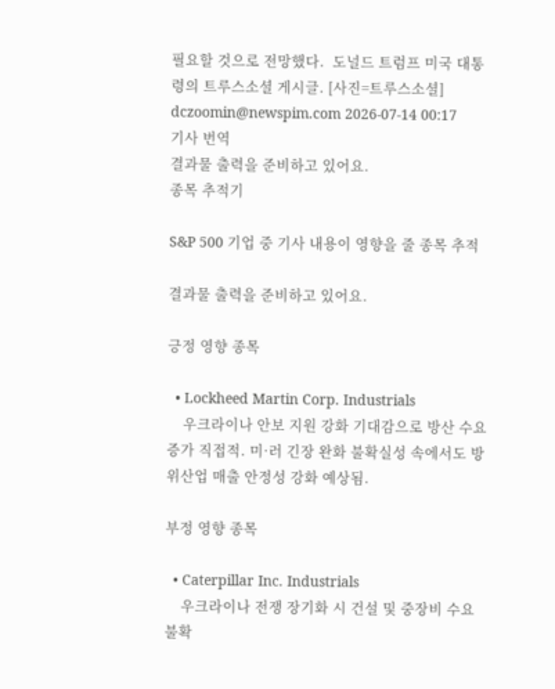필요할 것으로 전망했다.  도널드 트럼프 미국 대통령의 트루스소셜 게시글. [사진=트루스소셜] dczoomin@newspim.com 2026-07-14 00:17
기사 번역
결과물 출력을 준비하고 있어요.
종목 추적기

S&P 500 기업 중 기사 내용이 영향을 줄 종목 추적

결과물 출력을 준비하고 있어요.

긍정 영향 종목

  • Lockheed Martin Corp. Industrials
    우크라이나 안보 지원 강화 기대감으로 방산 수요 증가 직접적. 미·러 긴장 완화 불확실성 속에서도 방위산업 매출 안정성 강화 예상됨.

부정 영향 종목

  • Caterpillar Inc. Industrials
    우크라이나 전쟁 장기화 시 건설 및 중장비 수요 불확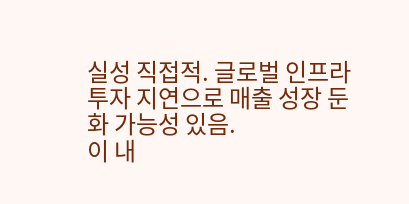실성 직접적. 글로벌 인프라 투자 지연으로 매출 성장 둔화 가능성 있음.
이 내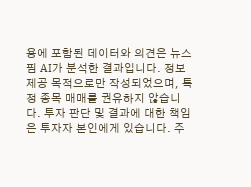용에 포함된 데이터와 의견은 뉴스핌 AI가 분석한 결과입니다. 정보 제공 목적으로만 작성되었으며, 특정 종목 매매를 권유하지 않습니다. 투자 판단 및 결과에 대한 책임은 투자자 본인에게 있습니다. 주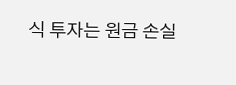식 투자는 원금 손실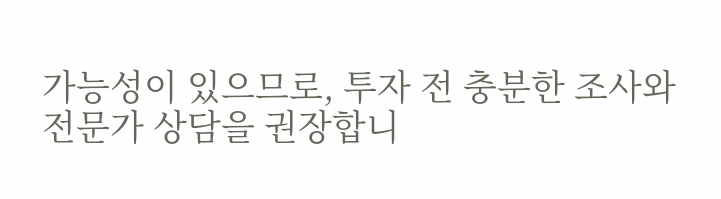가능성이 있으므로, 투자 전 충분한 조사와 전문가 상담을 권장합니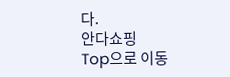다.
안다쇼핑
Top으로 이동